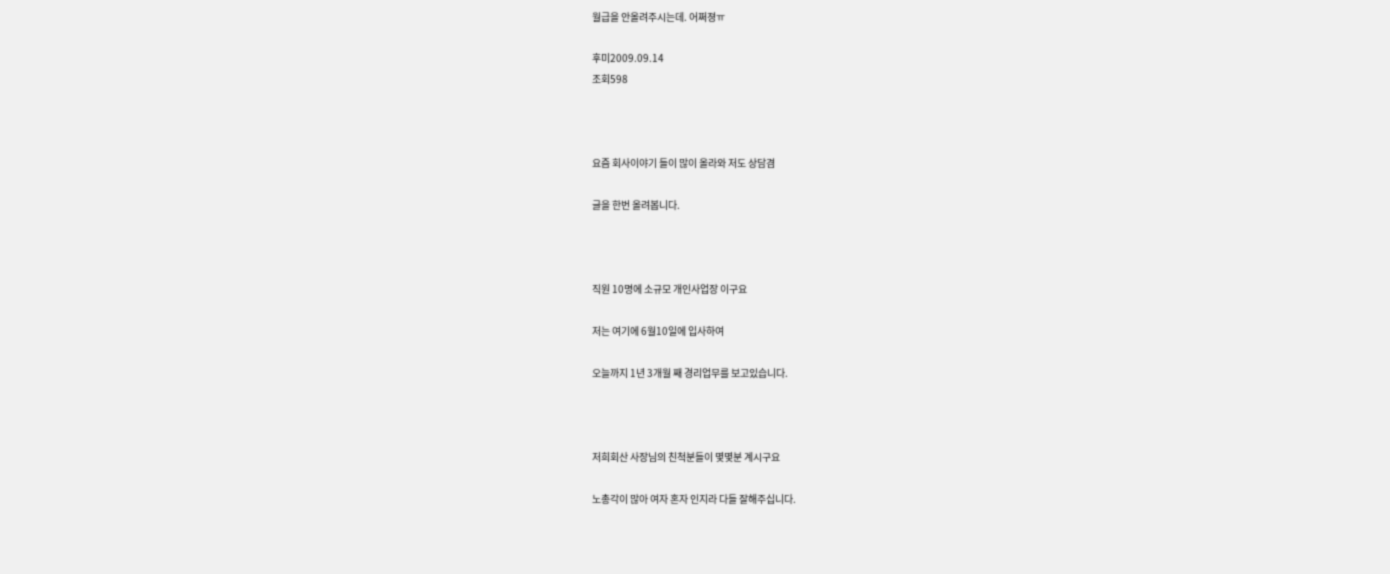월급을 안올려주시는데. 어쩌졍ㅠ

후미2009.09.14
조회598



요즘 회사이야기 들이 많이 올라와 저도 상담겸

글을 한번 올려봅니다.



직원 10명에 소규모 개인사업장 이구요

저는 여기에 6월10일에 입사하여

오늘까지 1년 3개월 째 경리업무를 보고있습니다.



저희회산 사장님의 친척분들이 몇몇분 계시구요

노총각이 많아 여자 혼자 인지라 다들 잘해주십니다.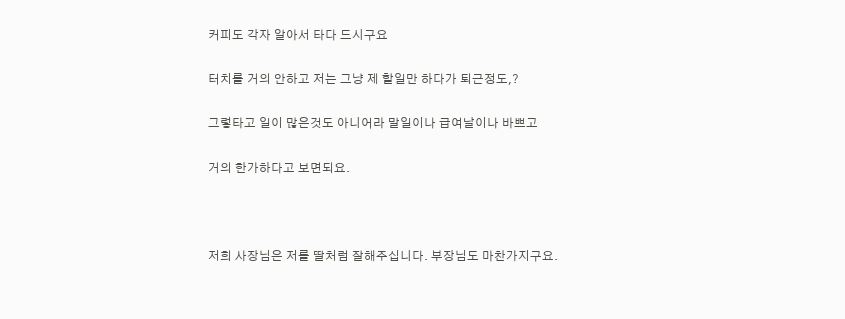커피도 각자 알아서 타다 드시구요

터치를 거의 안하고 저는 그냥 제 할일만 하다가 퇴근정도,?

그렇타고 일이 많은것도 아니어라 말일이나 급여날이나 바쁘고

거의 한가하다고 보면되요.



저희 사장님은 저를 딸처럼 잘해주십니다. 부장님도 마찬가지구요.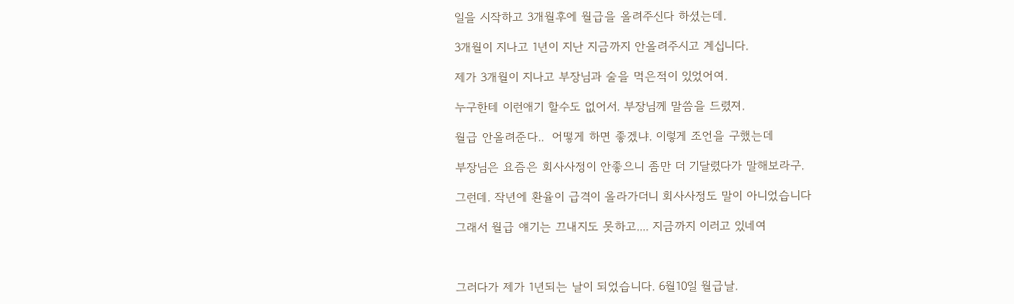일을 시작하고 3개월후에 월급을 올려주신다 하셨는데.

3개월이 지나고 1년이 지난 지금까지 안올려주시고 계십니다.

제가 3개월이 지나고 부장님과 술을 먹은적이 있었어여.

누구한테 이런애기 할수도 없어서. 부장님께 말씀을 드렸져.

월급 안올려준다..  어떻게 하면 좋겠냐. 이렇게 조언을 구했는데

부장님은 요즘은 회사사정이 안좋으니 좀만 더 기달렸다가 말해보라구.

그런데. 작년에 환율이 급격이 올라가더니 회사사정도 말이 아니었습니다

그래서 월급 얘기는 끄내지도 못하고.... 지금까지 이러고 있네여



그러다가 제가 1년되는 날이 되었습니다. 6월10일 월급날.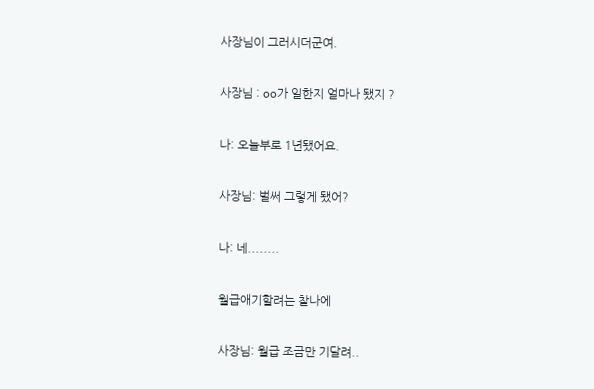사장님이 그러시더군여.

사장님 : oo가 일한지 얼마나 됐지 ?

나: 오늘부로 1년됐어요.

사장님: 벌써 그렇게 됐어?

나: 네........

월급애기할려는 찰나에

사장님: 월급 조금만 기달려..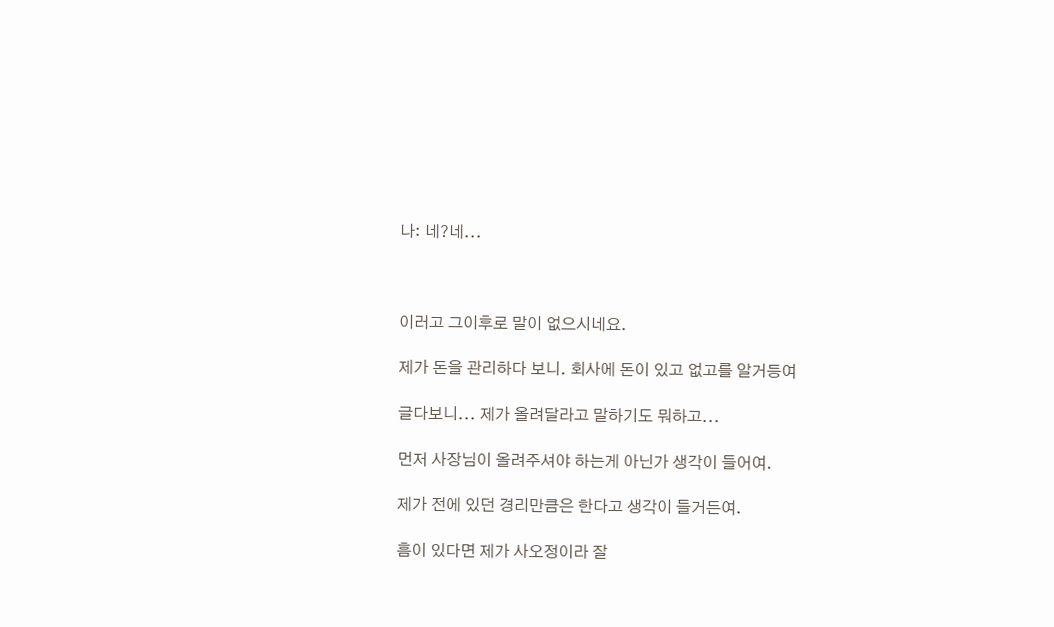나: 네?네...



이러고 그이후로 말이 없으시네요.

제가 돈을 관리하다 보니. 회사에 돈이 있고 없고를 알거등여

글다보니... 제가 올려달라고 말하기도 뭐하고...

먼저 사장님이 올려주셔야 하는게 아닌가 생각이 들어여.

제가 전에 있던 경리만큼은 한다고 생각이 들거든여.

흠이 있다면 제가 사오정이라 잘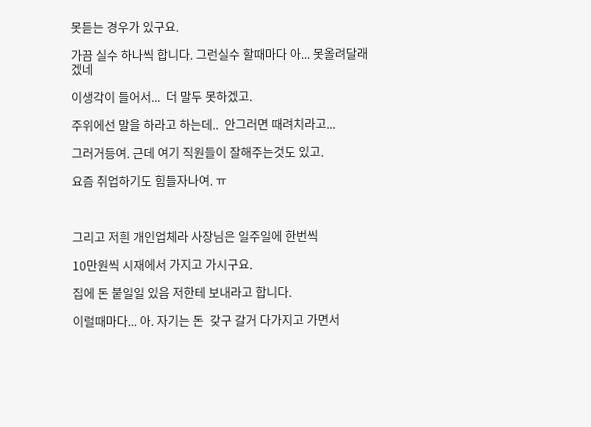못듣는 경우가 있구요.

가끔 실수 하나씩 합니다. 그런실수 할때마다 아... 못올려달래겠네

이생각이 들어서...  더 말두 못하겠고.

주위에선 말을 하라고 하는데..  안그러면 때려치라고...

그러거등여. 근데 여기 직원들이 잘해주는것도 있고.

요즘 취업하기도 힘들자나여. ㅠ



그리고 저흰 개인업체라 사장님은 일주일에 한번씩

10만원씩 시재에서 가지고 가시구요.

집에 돈 붙일일 있음 저한테 보내라고 합니다.

이럴때마다... 아. 자기는 돈  갖구 갈거 다가지고 가면서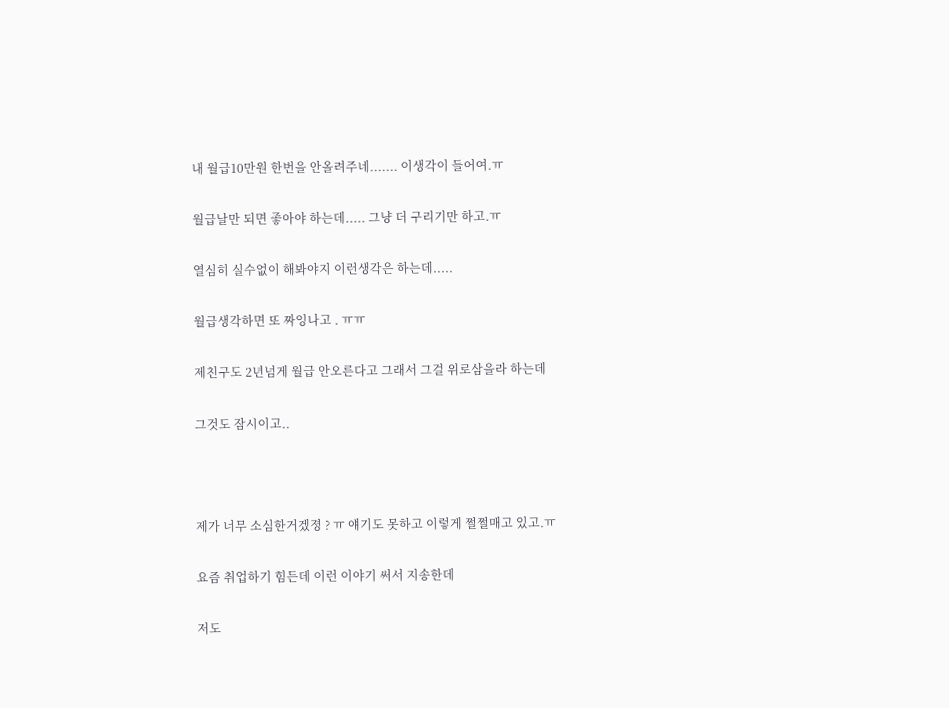내 월급10만원 한번을 안올려주네....... 이생각이 들어여.ㅠ

월급날만 되면 좋아야 하는데..... 그냥 더 구리기만 하고.ㅠ

열심히 실수없이 해봐야지 이런생각은 하는데.....

월급생각하면 또 짜잉나고 . ㅠㅠ

제친구도 2년넘게 월급 안오른다고 그래서 그걸 위로삼을라 하는데

그것도 잠시이고..



제가 너무 소심한거겠졍 ? ㅠ 얘기도 못하고 이렇게 쩔쩔매고 있고.ㅠ

요즘 취업하기 힘든데 이런 이야기 써서 지송한데

저도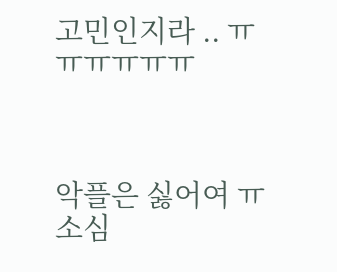고민인지라 .. ㅠㅠㅠㅠㅠㅠ



악플은 싫어여 ㅠ 소심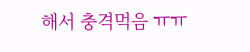해서 충격먹음 ㅠㅠ